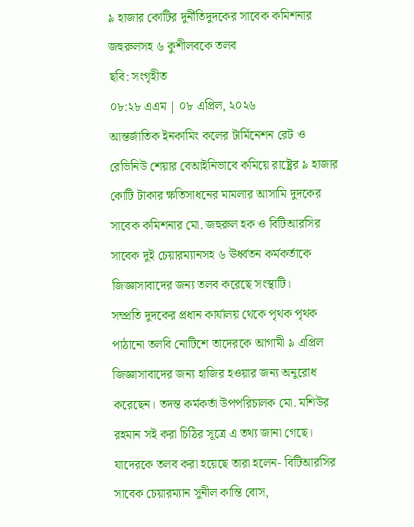৯ হাজার কোটির দুর্নীতিদুদকের সাবেক কমিশনার জহুরুলসহ ৬ কুশীলবকে তলব
ছবি: সংগৃহীত
০৮:২৮ এএম | ০৮ এপ্রিল, ২০২৬
আন্তর্জাতিক ইনকামিং কলের টার্মিনেশন রেট ও রেভিনিউ শেয়ার বেআইনিভাবে কমিয়ে রাষ্ট্রের ৯ হাজার কোটি টাকার ক্ষতিসাধনের মামলার আসামি দুদকের সাবেক কমিশনার মো. জহুরুল হক ও বিটিআরসির সাবেক দুই চেয়ারম্যানসহ ৬ ঊর্ধ্বতন কর্মকর্তাকে জিজ্ঞাসাবাদের জন্য তলব করেছে সংস্থাটি।
সম্প্রতি দুদকের প্রধান কার্যালয় থেকে পৃথক পৃথক পাঠানো তলবি নোটিশে তাদেরকে আগামী ৯ এপ্রিল জিজ্ঞাসাবাদের জন্য হাজির হওয়ার জন্য অনুরোধ করেছেন। তদন্ত কর্মকর্তা উপপরিচালক মো. মশিউর রহমান সই করা চিঠির সূত্রে এ তথ্য জানা গেছে।
যাদেরকে তলব করা হয়েছে তারা হলেন- বিটিআরসির সাবেক চেয়ারম্যান সুনীল কান্তি বোস,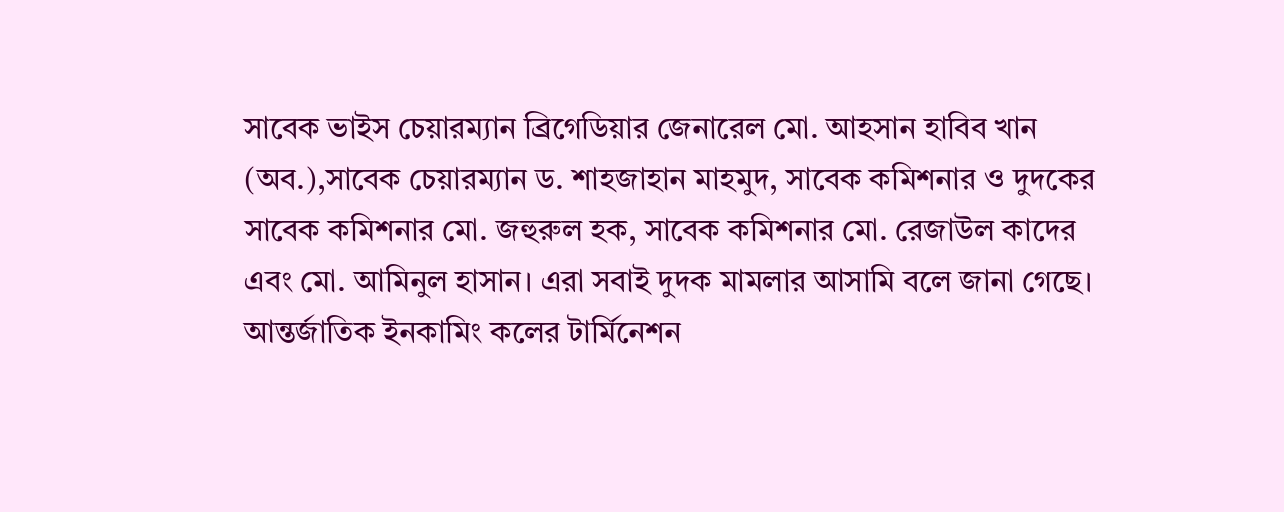সাবেক ভাইস চেয়ারম্যান ব্রিগেডিয়ার জেনারেল মো. আহসান হাবিব খান (অব.),সাবেক চেয়ারম্যান ড. শাহজাহান মাহমুদ, সাবেক কমিশনার ও দুদকের সাবেক কমিশনার মো. জহুরুল হক, সাবেক কমিশনার মো. রেজাউল কাদের এবং মো. আমিনুল হাসান। এরা সবাই দুদক মামলার আসামি বলে জানা গেছে।
আন্তর্জাতিক ইনকামিং কলের টার্মিনেশন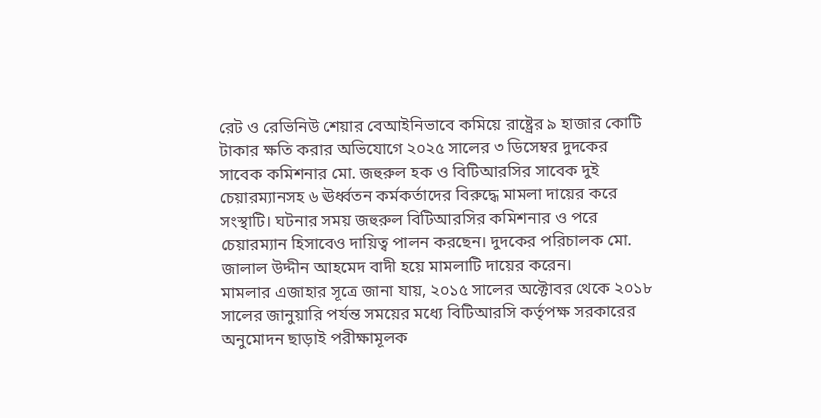রেট ও রেভিনিউ শেয়ার বেআইনিভাবে কমিয়ে রাষ্ট্রের ৯ হাজার কোটি টাকার ক্ষতি করার অভিযোগে ২০২৫ সালের ৩ ডিসেম্বর দুদকের সাবেক কমিশনার মো. জহুরুল হক ও বিটিআরসির সাবেক দুই চেয়ারম্যানসহ ৬ ঊর্ধ্বতন কর্মকর্তাদের বিরুদ্ধে মামলা দায়ের করে সংস্থাটি। ঘটনার সময় জহুরুল বিটিআরসির কমিশনার ও পরে চেয়ারম্যান হিসাবেও দায়িত্ব পালন করছেন। দুদকের পরিচালক মো. জালাল উদ্দীন আহমেদ বাদী হয়ে মামলাটি দায়ের করেন।
মামলার এজাহার সূত্রে জানা যায়, ২০১৫ সালের অক্টোবর থেকে ২০১৮ সালের জানুয়ারি পর্যন্ত সময়ের মধ্যে বিটিআরসি কর্তৃপক্ষ সরকারের অনুমোদন ছাড়াই পরীক্ষামূলক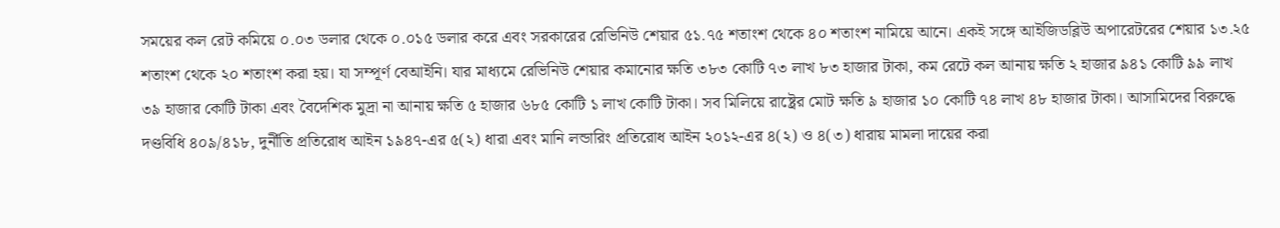সময়ের কল রেট কমিয়ে ০.০৩ ডলার থেকে ০.০১৫ ডলার করে এবং সরকারের রেভিনিউ শেয়ার ৫১.৭৫ শতাংশ থেকে ৪০ শতাংশ নামিয়ে আনে। একই সঙ্গে আইজিডব্লিউ অপারেটরের শেয়ার ১৩.২৫ শতাংশ থেকে ২০ শতাংশ করা হয়। যা সম্পূর্ণ বেআইনি। যার মাধ্যমে রেভিনিউ শেয়ার কমানোর ক্ষতি ৩৮৩ কোটি ৭৩ লাখ ৮৩ হাজার টাকা, কম রেটে কল আনায় ক্ষতি ২ হাজার ৯৪১ কোটি ৯৯ লাখ ৩৯ হাজার কোটি টাকা এবং বৈদেশিক মুদ্রা না আনায় ক্ষতি ৫ হাজার ৬৮৫ কোটি ১ লাখ কোটি টাকা। সব মিলিয়ে রাষ্ট্রের মোট ক্ষতি ৯ হাজার ১০ কোটি ৭৪ লাখ ৪৮ হাজার টাকা। আসামিদের বিরুদ্ধে দণ্ডবিধি ৪০৯/৪১৮, দুর্নীতি প্রতিরোধ আইন ১৯৪৭-এর ৫(২) ধারা এবং মানি লন্ডারিং প্রতিরোধ আইন ২০১২-এর ৪(২) ও ৪(৩) ধারায় মামলা দায়ের করা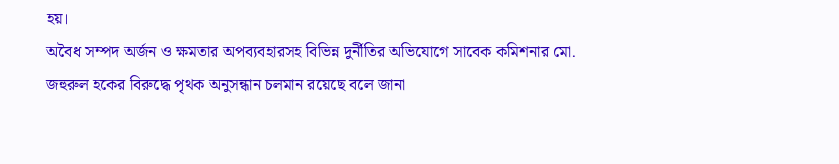হয়।
অবৈধ সম্পদ অর্জন ও ক্ষমতার অপব্যবহারসহ বিভিন্ন দুর্নীতির অভিযোগে সাবেক কমিশনার মো. জহুরুল হকের বিরুদ্ধে পৃথক অনুসন্ধান চলমান রয়েছে বলে জানা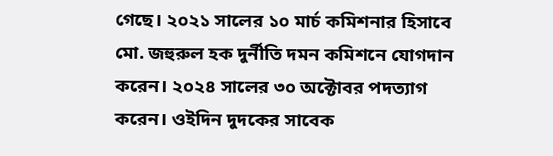গেছে। ২০২১ সালের ১০ মার্চ কমিশনার হিসাবে মো. জহুরুল হক দুর্নীতি দমন কমিশনে যোগদান করেন। ২০২৪ সালের ৩০ অক্টোবর পদত্যাগ করেন। ওইদিন দুদকের সাবেক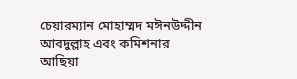চেয়ারম্যান মোহাম্মদ মঈনউদ্দীন আবদুল্লাহ এবং কমিশনার আছিয়া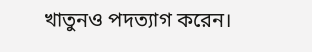খাতুনও পদত্যাগ করেন।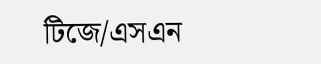টিজে/এসএন